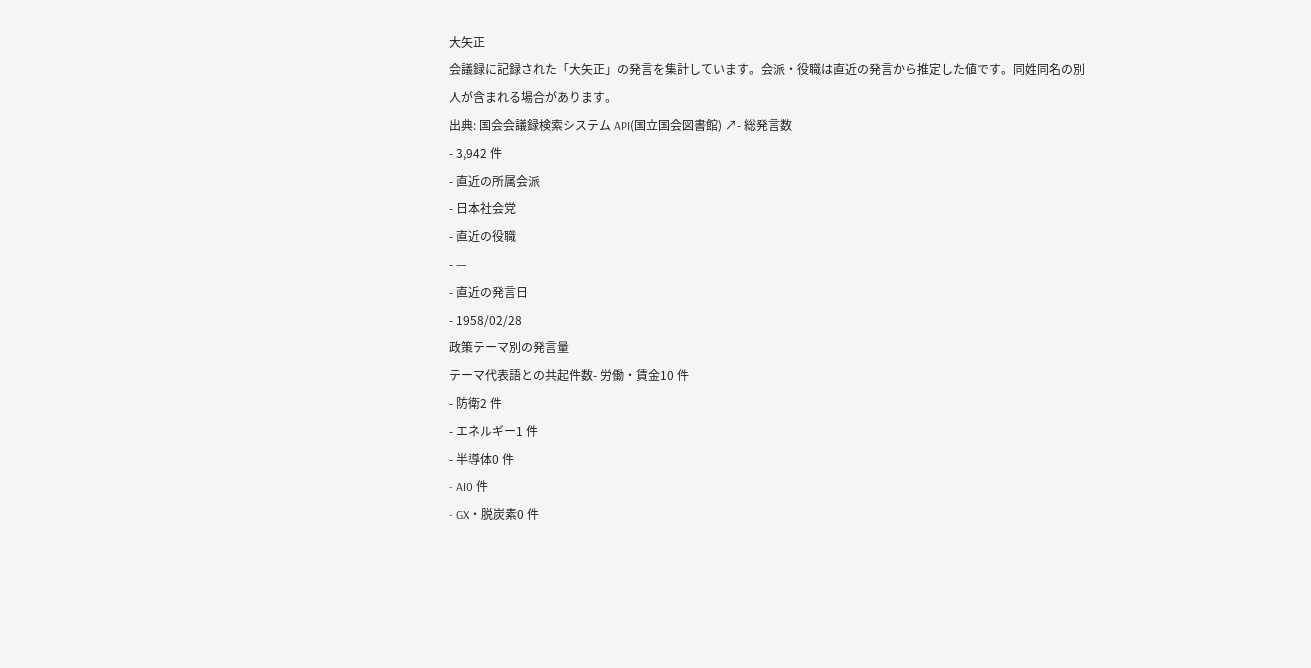大矢正
会議録に記録された「大矢正」の発言を集計しています。会派・役職は直近の発言から推定した値です。同姓同名の別人が含まれる場合があります。
出典: 国会会議録検索システム API(国立国会図書館) ↗- 総発言数
- 3,942 件
- 直近の所属会派
- 日本社会党
- 直近の役職
- —
- 直近の発言日
- 1958/02/28
政策テーマ別の発言量
テーマ代表語との共起件数- 労働・賃金10 件
- 防衛2 件
- エネルギー1 件
- 半導体0 件
- AI0 件
- GX・脱炭素0 件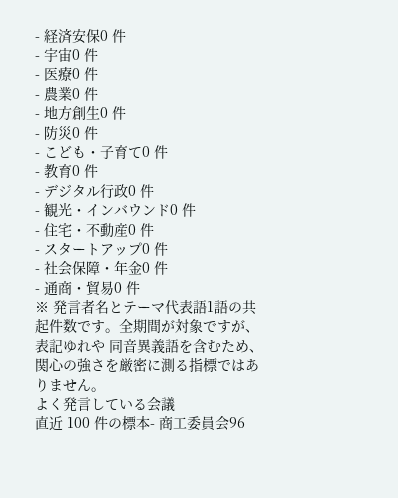- 経済安保0 件
- 宇宙0 件
- 医療0 件
- 農業0 件
- 地方創生0 件
- 防災0 件
- こども・子育て0 件
- 教育0 件
- デジタル行政0 件
- 観光・インバウンド0 件
- 住宅・不動産0 件
- スタートアップ0 件
- 社会保障・年金0 件
- 通商・貿易0 件
※ 発言者名とテーマ代表語1語の共起件数です。全期間が対象ですが、表記ゆれや 同音異義語を含むため、関心の強さを厳密に測る指標ではありません。
よく発言している会議
直近 100 件の標本- 商工委員会96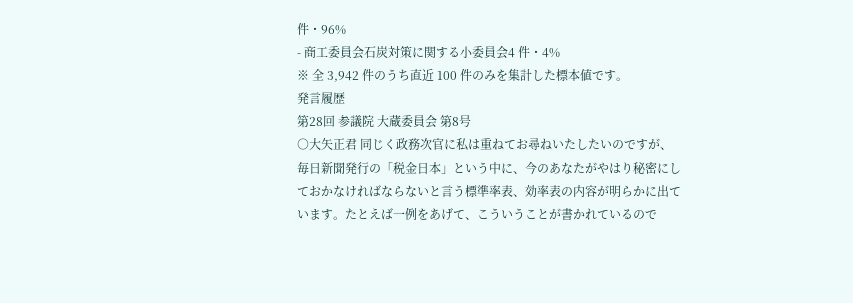件・96%
- 商工委員会石炭対策に関する小委員会4 件・4%
※ 全 3,942 件のうち直近 100 件のみを集計した標本値です。
発言履歴
第28回 参議院 大蔵委員会 第8号
○大矢正君 同じく政務次官に私は重ねてお尋ねいたしたいのですが、毎日新聞発行の「税金日本」という中に、今のあなたがやはり秘密にしておかなければならないと言う標準率表、効率表の内容が明らかに出ています。たとえば一例をあげて、こういうことが書かれているので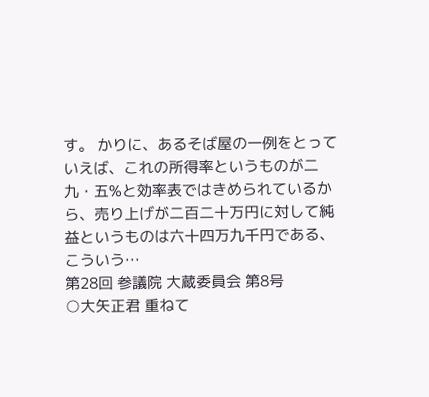す。 かりに、あるそば屋の一例をとっていえば、これの所得率というものが二九・五%と効率表ではきめられているから、売り上げが二百二十万円に対して純益というものは六十四万九千円である、こういう…
第28回 参議院 大蔵委員会 第8号
○大矢正君 重ねて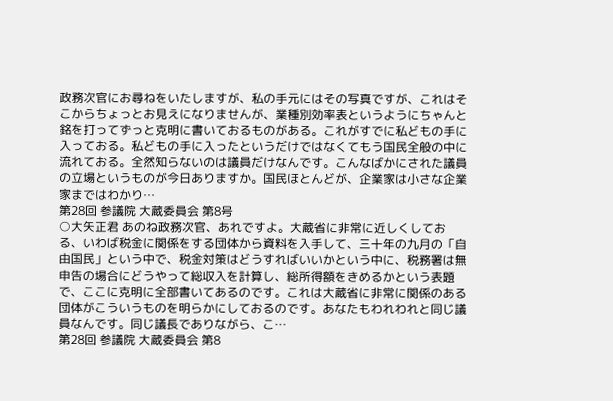政務次官にお尋ねをいたしますが、私の手元にはその写真ですが、これはそこからちょっとお見えになりませんが、業種別効率表というようにちゃんと銘を打ってずっと克明に書いておるものがある。これがすでに私どもの手に入っておる。私どもの手に入ったというだけではなくてもう国民全般の中に流れておる。全然知らないのは議員だけなんです。こんなばかにされた議員の立場というものが今日ありますか。国民ほとんどが、企業家は小さな企業家まではわかり…
第28回 参議院 大蔵委員会 第8号
○大矢正君 あのね政務次官、あれですよ。大蔵省に非常に近しくしておる、いわば税金に関係をする団体から資料を入手して、三十年の九月の「自由国民」という中で、税金対策はどうすればいいかという中に、税務署は無申告の場合にどうやって総収入を計算し、総所得額をきめるかという表題で、ここに克明に全部書いてあるのです。これは大蔵省に非常に関係のある団体がこういうものを明らかにしておるのです。あなたもわれわれと同じ議員なんです。同じ議長でありながら、こ…
第28回 参議院 大蔵委員会 第8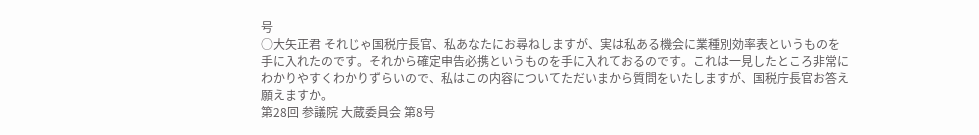号
○大矢正君 それじゃ国税庁長官、私あなたにお尋ねしますが、実は私ある機会に業種別効率表というものを手に入れたのです。それから確定申告必携というものを手に入れておるのです。これは一見したところ非常にわかりやすくわかりずらいので、私はこの内容についてただいまから質問をいたしますが、国税庁長官お答え願えますか。
第28回 参議院 大蔵委員会 第8号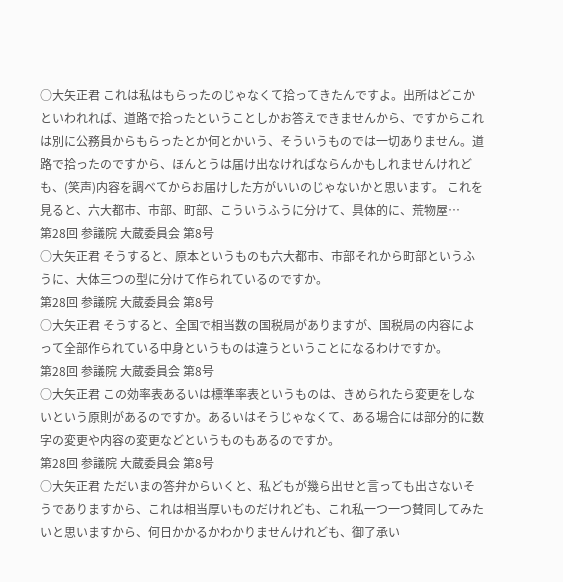○大矢正君 これは私はもらったのじゃなくて拾ってきたんですよ。出所はどこかといわれれば、道路で拾ったということしかお答えできませんから、ですからこれは別に公務員からもらったとか何とかいう、そういうものでは一切ありません。道路で拾ったのですから、ほんとうは届け出なければならんかもしれませんけれども、(笑声)内容を調べてからお届けした方がいいのじゃないかと思います。 これを見ると、六大都市、市部、町部、こういうふうに分けて、具体的に、荒物屋…
第28回 参議院 大蔵委員会 第8号
○大矢正君 そうすると、原本というものも六大都市、市部それから町部というふうに、大体三つの型に分けて作られているのですか。
第28回 参議院 大蔵委員会 第8号
○大矢正君 そうすると、全国で相当数の国税局がありますが、国税局の内容によって全部作られている中身というものは違うということになるわけですか。
第28回 参議院 大蔵委員会 第8号
○大矢正君 この効率表あるいは標準率表というものは、きめられたら変更をしないという原則があるのですか。あるいはそうじゃなくて、ある場合には部分的に数字の変更や内容の変更などというものもあるのですか。
第28回 参議院 大蔵委員会 第8号
○大矢正君 ただいまの答弁からいくと、私どもが幾ら出せと言っても出さないそうでありますから、これは相当厚いものだけれども、これ私一つ一つ賛同してみたいと思いますから、何日かかるかわかりませんけれども、御了承い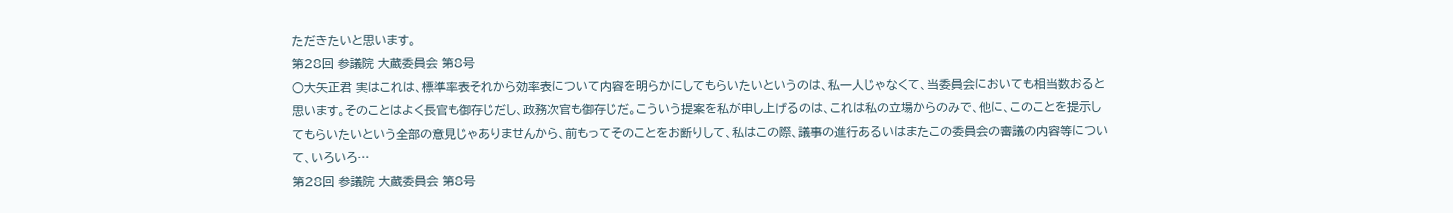ただきたいと思います。
第28回 参議院 大蔵委員会 第8号
○大矢正君 実はこれは、標準率表それから効率表について内容を明らかにしてもらいたいというのは、私一人じゃなくて、当委員会においても相当数おると思います。そのことはよく長官も御存じだし、政務次官も御存じだ。こういう提案を私が申し上げるのは、これは私の立場からのみで、他に、このことを提示してもらいたいという全部の意見じゃありませんから、前もってそのことをお断りして、私はこの際、議事の進行あるいはまたこの委員会の審議の内容等について、いろいろ…
第28回 参議院 大蔵委員会 第8号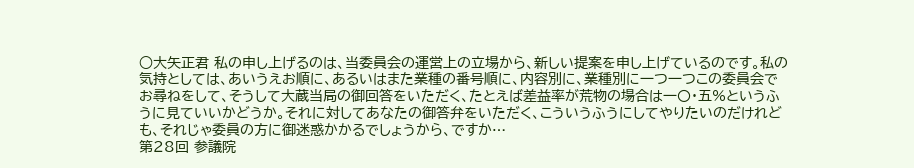○大矢正君 私の申し上げるのは、当委員会の運営上の立場から、新しい提案を申し上げているのです。私の気持としては、あいうえお順に、あるいはまた業種の番号順に、内容別に、業種別に一つ一つこの委員会でお尋ねをして、そうして大蔵当局の御回答をいただく、たとえば差益率が荒物の場合は一〇・五%というふうに見ていいかどうか。それに対してあなたの御答弁をいただく、こういうふうにしてやりたいのだけれども、それじゃ委員の方に御迷惑かかるでしょうから、ですか…
第28回 参議院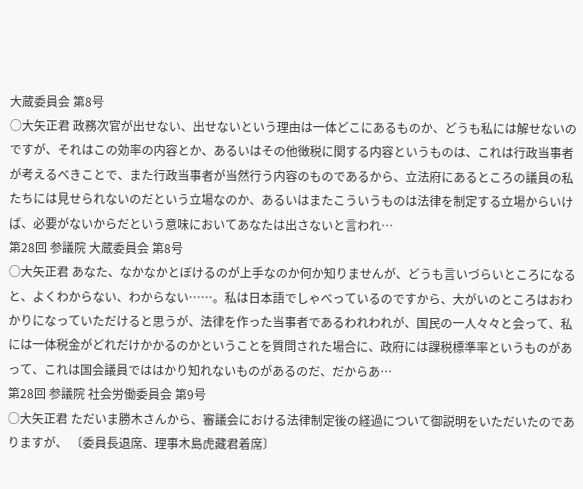大蔵委員会 第8号
○大矢正君 政務次官が出せない、出せないという理由は一体どこにあるものか、どうも私には解せないのですが、それはこの効率の内容とか、あるいはその他徴税に関する内容というものは、これは行政当事者が考えるべきことで、また行政当事者が当然行う内容のものであるから、立法府にあるところの議員の私たちには見せられないのだという立場なのか、あるいはまたこういうものは法律を制定する立場からいけば、必要がないからだという意味においてあなたは出さないと言われ…
第28回 参議院 大蔵委員会 第8号
○大矢正君 あなた、なかなかとぼけるのが上手なのか何か知りませんが、どうも言いづらいところになると、よくわからない、わからない……。私は日本語でしゃべっているのですから、大がいのところはおわかりになっていただけると思うが、法律を作った当事者であるわれわれが、国民の一人々々と会って、私には一体税金がどれだけかかるのかということを質問された場合に、政府には課税標準率というものがあって、これは国会議員でははかり知れないものがあるのだ、だからあ…
第28回 参議院 社会労働委員会 第9号
○大矢正君 ただいま勝木さんから、審議会における法律制定後の経過について御説明をいただいたのでありますが、 〔委員長退席、理事木島虎藏君着席〕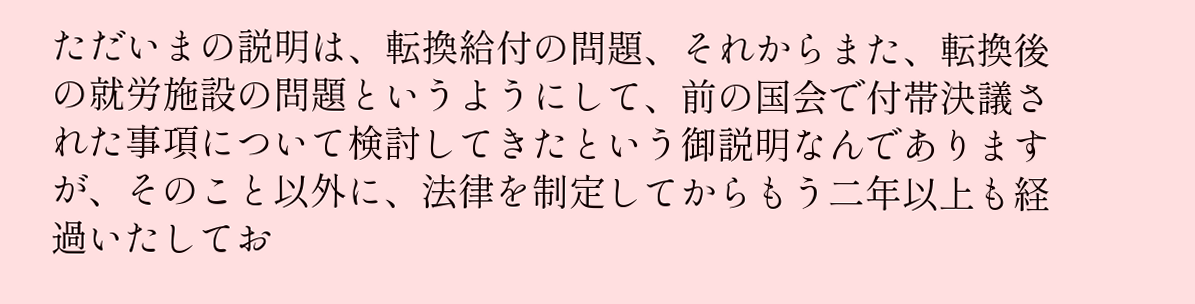ただいまの説明は、転換給付の問題、それからまた、転換後の就労施設の問題というようにして、前の国会で付帯決議された事項について検討してきたという御説明なんでありますが、そのこと以外に、法律を制定してからもう二年以上も経過いたしてお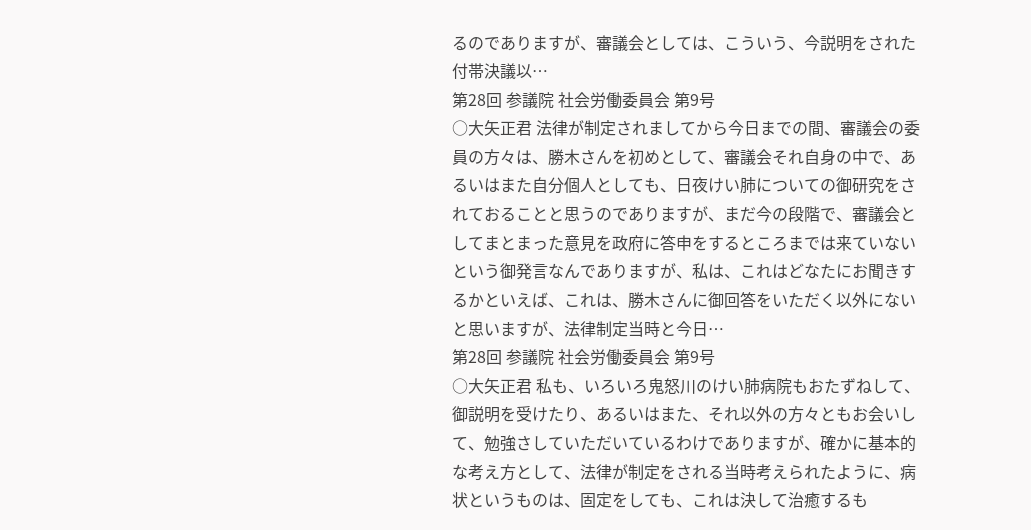るのでありますが、審議会としては、こういう、今説明をされた付帯決議以…
第28回 参議院 社会労働委員会 第9号
○大矢正君 法律が制定されましてから今日までの間、審議会の委員の方々は、勝木さんを初めとして、審議会それ自身の中で、あるいはまた自分個人としても、日夜けい肺についての御研究をされておることと思うのでありますが、まだ今の段階で、審議会としてまとまった意見を政府に答申をするところまでは来ていないという御発言なんでありますが、私は、これはどなたにお聞きするかといえば、これは、勝木さんに御回答をいただく以外にないと思いますが、法律制定当時と今日…
第28回 参議院 社会労働委員会 第9号
○大矢正君 私も、いろいろ鬼怒川のけい肺病院もおたずねして、御説明を受けたり、あるいはまた、それ以外の方々ともお会いして、勉強さしていただいているわけでありますが、確かに基本的な考え方として、法律が制定をされる当時考えられたように、病状というものは、固定をしても、これは決して治癒するも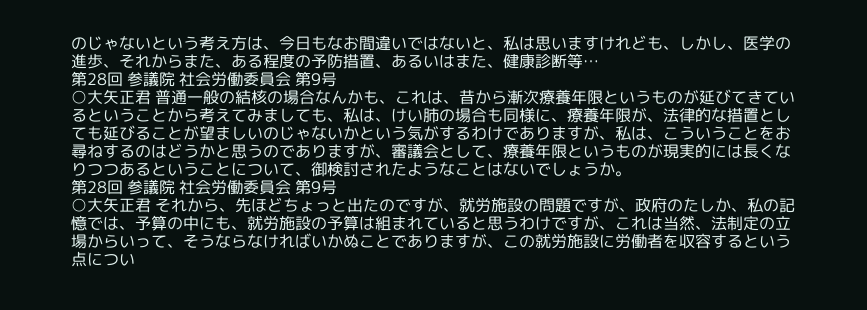のじゃないという考え方は、今日もなお間違いではないと、私は思いますけれども、しかし、医学の進歩、それからまた、ある程度の予防措置、あるいはまた、健康診断等…
第28回 参議院 社会労働委員会 第9号
○大矢正君 普通一般の結核の場合なんかも、これは、昔から漸次療養年限というものが延びてきているということから考えてみましても、私は、けい肺の場合も同様に、療養年限が、法律的な措置としても延びることが望ましいのじゃないかという気がするわけでありますが、私は、こういうことをお尋ねするのはどうかと思うのでありますが、審議会として、療養年限というものが現実的には長くなりつつあるということについて、御検討されたようなことはないでしょうか。
第28回 参議院 社会労働委員会 第9号
○大矢正君 それから、先ほどちょっと出たのですが、就労施設の問題ですが、政府のたしか、私の記憶では、予算の中にも、就労施設の予算は組まれていると思うわけですが、これは当然、法制定の立場からいって、そうならなければいかぬことでありますが、この就労施設に労働者を収容するという点につい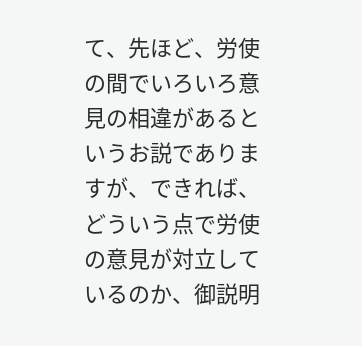て、先ほど、労使の間でいろいろ意見の相違があるというお説でありますが、できれば、どういう点で労使の意見が対立しているのか、御説明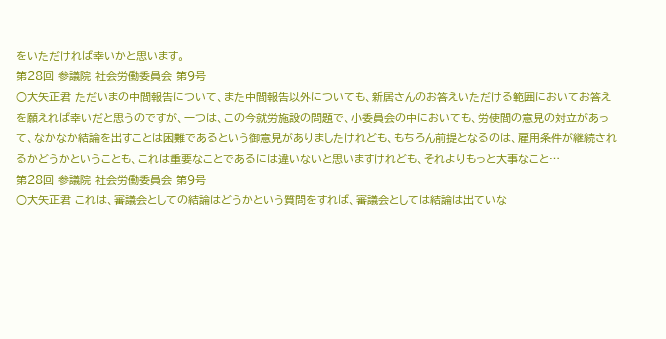をいただければ幸いかと思います。
第28回 参議院 社会労働委員会 第9号
○大矢正君 ただいまの中間報告について、また中間報告以外についても、新居さんのお答えいただける範囲においてお答えを願えれば幸いだと思うのですが、一つは、この今就労施設の問題で、小委員会の中においても、労使間の意見の対立があって、なかなか結論を出すことは困難であるという御意見がありましたけれども、もちろん前提となるのは、雇用条件が継続されるかどうかということも、これは重要なことであるには違いないと思いますけれども、それよりもっと大事なこと…
第28回 参議院 社会労働委員会 第9号
○大矢正君 これは、審議会としての結論はどうかという質問をすれば、審議会としては結論は出ていな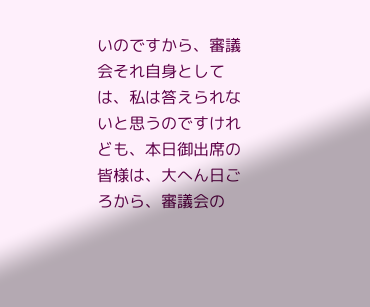いのですから、審議会それ自身としては、私は答えられないと思うのですけれども、本日御出席の皆様は、大へん日ごろから、審議会の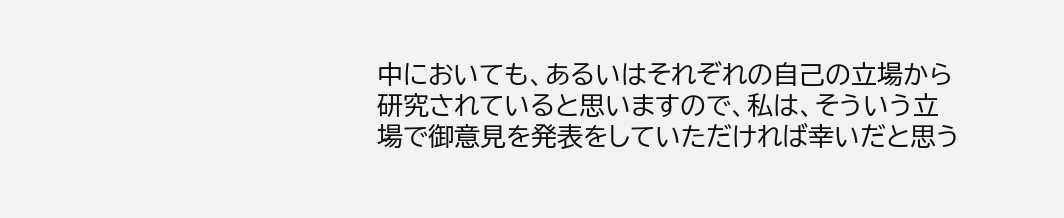中においても、あるいはそれぞれの自己の立場から研究されていると思いますので、私は、そういう立場で御意見を発表をしていただければ幸いだと思う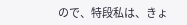ので、特段私は、きょ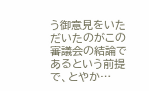う御意見をいただいたのがこの審議会の結論であるという前提で、とやか…